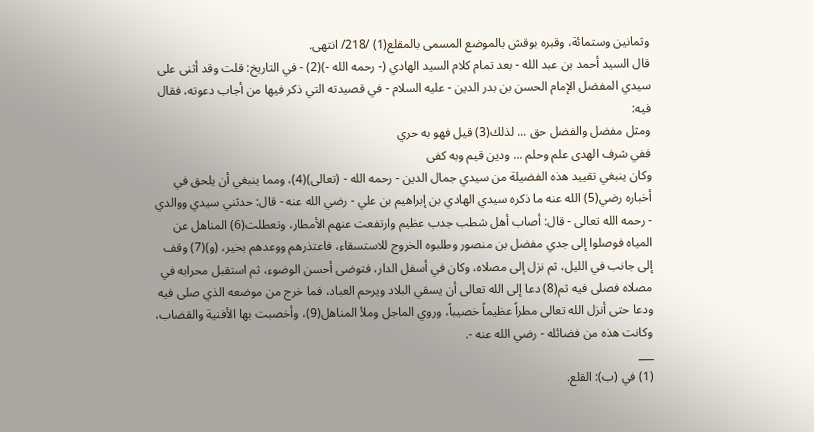وثمانين وستمائة، وقبره بوقش بالموضع المسمى بالمقلع(1) /218/ انتهى.
قال السيد أحمد بن عبد الله - بعد تمام كلام السيد الهادي (- رحمه الله -)(2) - في التاريخ: قلت وقد أثنى على سيدي المفضل الإمام الحسن بن بدر الدين - عليه السلام - في قصيدته التي ذكر فيها من أجاب دعوته، فقال فيه:
ومثل مفضل والفضل حق ... لذلك(3) قيل فهو به حري
ففي شرف الهدى علم وحلم ... ودين قيم وبه كفى
وكان ينبغي تقييد هذه الفضيلة من سيدي جمال الدين - رحمه الله - (تعالى)(4)، ومما ينبغي أن يلحق في أخباره رضي(5) الله عنه ما ذكره سيدي الهادي بن إبراهيم بن علي - رضي الله عنه - قال: حدثني سيدي ووالدي - رحمه الله تعالى - قال: أصاب أهل شطب جدب عظيم وارتفعت عنهم الأمطار، وتعطلت(6) المناهل عن المياه فوصلوا إلى جدي مفضل بن منصور وطلبوه الخروج للاستسقاء، فاعتذرهم ووعدهم بخير، (و)(7) وقف إلى جانب في الليل، ثم نزل إلى مصلاه، وكان في أسفل الدار، فتوضى أحسن الوضوء، ثم استقبل محرابه في مصلاه فصلى فيه ثم(8) دعا إلى الله تعالى أن يسقي البلاد ويرحم العباد، فما خرج من موضعه الذي صلى فيه ودعا حتى أنزل الله تعالى مطراً عظيماً خصيباً، وروي الماجل وملأ المناهل(9)، وأخصبت بها الأفنية والقضاب، وكانت هذه من فضائله - رضي الله عنه -.
___
(1) في (ب): القلع.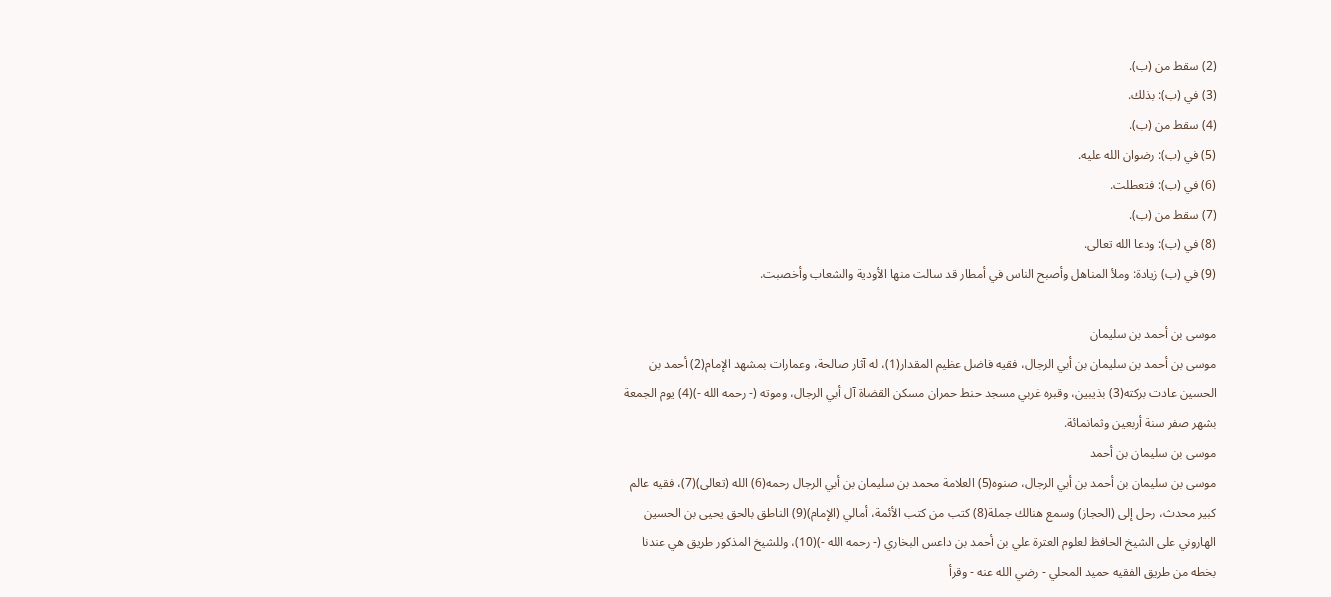(2) سقط من (ب).
(3) في (ب): بذلك.
(4) سقط من (ب).
(5) في (ب): رضوان الله عليه.
(6) في (ب): فتعطلت.
(7) سقط من (ب).
(8) في (ب): ودعا الله تعالى.
(9) في (ب) زيادة: وملأ المناهل وأصبح الناس في أمطار قد سالت منها الأودية والشعاب وأخصبت.

موسى بن أحمد بن سليمان
موسى بن أحمد بن سليمان بن أبي الرجال، فقيه فاضل عظيم المقدار(1)، له آثار صالحة، وعمارات بمشهد الإمام(2) أحمد بن الحسين عادت بركته(3) بذيبين، وقبره غربي مسجد حنط حمران مسكن القضاة آل أبي الرجال، وموته (- رحمه الله -)(4) يوم الجمعة بشهر صفر سنة أربعين وثمانمائة.
موسى بن سليمان بن أحمد
موسى بن سليمان بن أحمد بن أبي الرجال، صنوه(5) العلامة محمد بن سليمان بن أبي الرجال رحمه(6) الله (تعالى)(7)، فقيه عالم كبير محدث، رحل إلى (الحجاز) وسمع هنالك جملة(8) كتب من كتب الأئمة، أمالي (الإمام)(9) الناطق بالحق يحيى بن الحسين الهاروني على الشيخ الحافظ لعلوم العترة علي بن أحمد بن داعس البخاري (- رحمه الله -)(10)، وللشيخ المذكور طريق هي عندنا بخطه من طريق الفقيه حميد المحلي - رضي الله عنه - وقرأ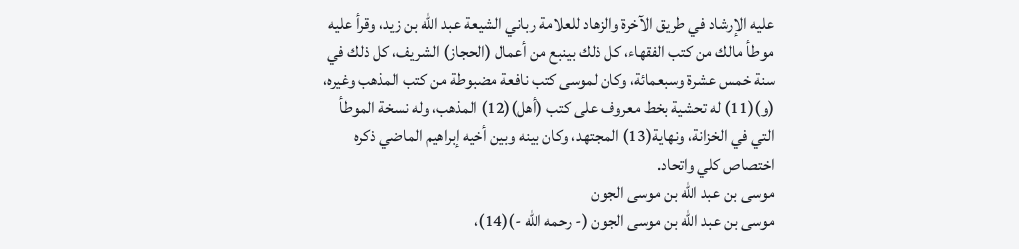عليه الإرشاد في طريق الآخرة والزهاد للعلامة رباني الشيعة عبد الله بن زيد، وقرأ عليه موطأ مالك من كتب الفقهاء، كل ذلك بينبع من أعمال (الحجاز) الشريف، كل ذلك في سنة خمس عشرة وسبعمائة، وكان لموسى كتب نافعة مضبوطة من كتب المذهب وغيره، (و)(11) له تحشية بخط معروف على كتب (أهل)(12) المذهب، وله نسخة الموطأ التي في الخزانة، ونهاية(13) المجتهد، وكان بينه وبين أخيه إبراهيم الماضي ذكره اختصاص كلي واتحاد.
موسى بن عبد الله بن موسى الجون
موسى بن عبد الله بن موسى الجون (- رحمه الله -)(14)،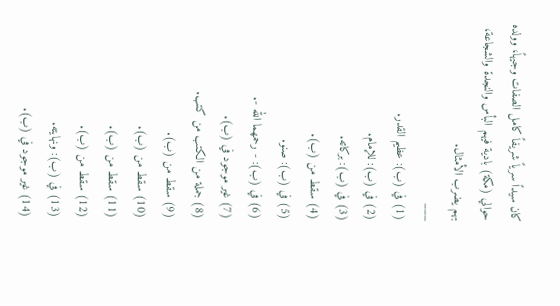كان سيداً سرياً شريفاً كامل الصفات وجيهاً، وولده حوالي (مكة) بادية فيهم البأس والنجدة والشجاعة، بهم يضرب الأمثال.
___
(1) في (ب): عظيم القدر.
(2) في (ب): للإمام.
(3) في (ب): بركاته.
(4) سقط من (ب).
(5) في (ب): صنو.
(6) في (ب): - رحمهما الله -.
(7) غير موجود في (ب).
(8) جملة من الكتب من كتب.
(9) سقط من (ب).
(10) سقط من (ب).
(11) سقط من (ب).
(12) سقط من (ب).
(13) في (ب): ونهايته.
(14) غير موجود في (ب).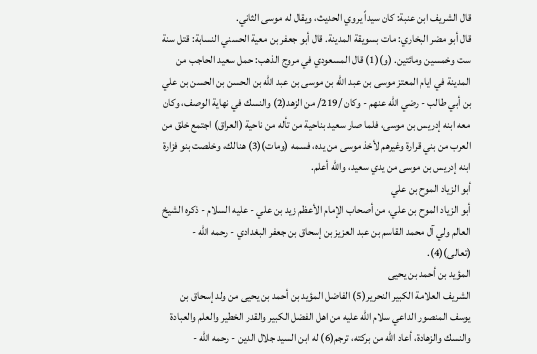قال الشريف ابن عنبة: كان سيداً يروي الحديث، ويقال له موسى الثاني.
قال أبو مضر البخاري: مات بسويقة المدينة. قال أبو جعفر بن معية الحسني النسابة: قتل سنة ست وخمسين ومائتين. (و)(1) قال المسعودي في مروج الذهب: حمل سعيد الحاجب من المدينة في ايام المعتز موسى بن عبد الله بن موسى بن عبد الله بن الحسن بن الحسن بن علي بن أبي طالب - رضي الله عنهم - وكان /219/ من الزهد(2) والنسك في نهاية الوصف، وكان معه ابنه إدريس بن موسى، فلما صار سعيد بناحية من تأله من ناحية (العراق) اجتمع خلق من العرب من بني قرارة وغيرهم لأخذ موسى من يده، فسمه (ومات)(3) هنالك، وخلصت بنو فزارة ابنه إدريس بن موسى من يدي سعيد، والله أعلم.
أبو الزياد الموح بن علي
أبو الزياد الموح بن علي، من أصحاب الإمام الأعظم زيد بن علي - عليه السلام - ذكره الشيخ العالم ولي آل محمد القاسم بن عبد العزيز بن إسحاق بن جعفر البغدادي - رحمه الله - (تعالى)(4).
المؤيد بن أحمد بن يحيى
الشريف العلامة الكبير النحرير(5) الفاضل المؤيد بن أحمد بن يحيى من ولد إسحاق بن يوسف المنصور الداعي سلام الله عليه من اهل الفضل الكبير والقدر الخطير والعلم والعبادة والنسك والزهادة، أعاد الله من بركته، ترجم(6) له ابن السيد جلال الدين - رحمه الله -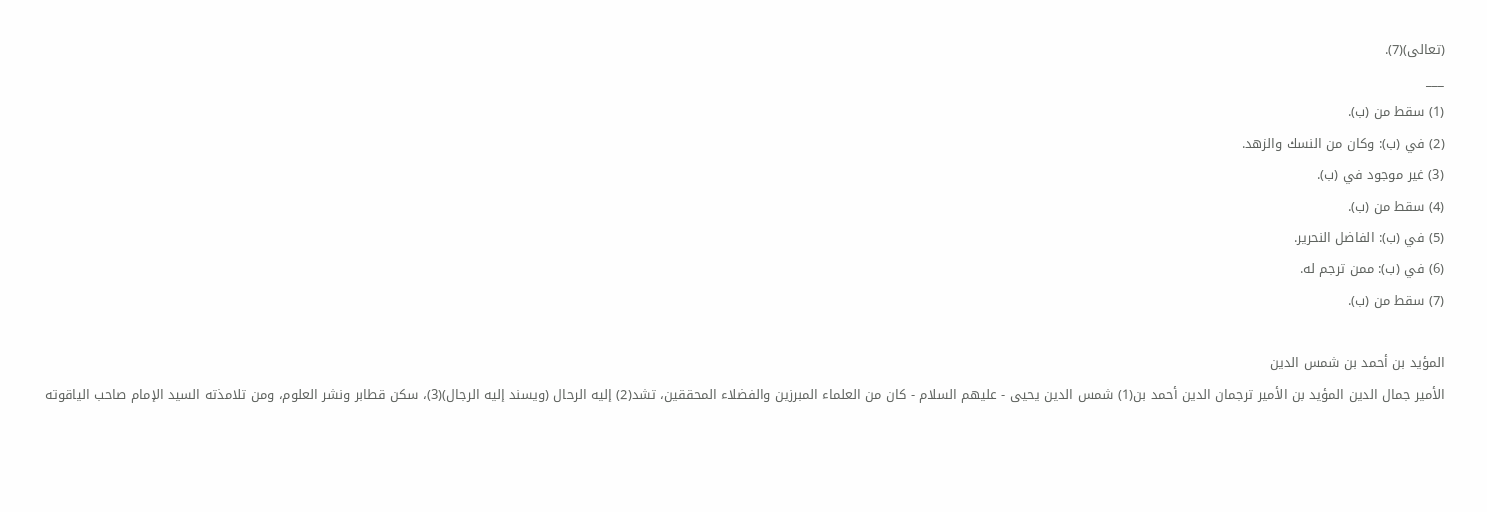(تعالى)(7).
___
(1) سقط من (ب).
(2) في (ب): وكان من النسك والزهد.
(3) غير موجود في (ب).
(4) سقط من (ب).
(5) في (ب): الفاضل النحرير.
(6) في (ب): ممن ترجم له.
(7) سقط من (ب).

المؤيد بن أحمد بن شمس الدين
الأمير جمال الدين المؤيد بن الأمير ترجمان الدين أحمد بن(1) شمس الدين يحيى - عليهم السلام - كان من العلماء المبرزين والفضلاء المحققين، تشد(2) إليه الرحال (ويسند إليه الرجال)(3)، سكن قطابر ونشر العلوم، ومن تلامذته السيد الإمام صاحب الياقوته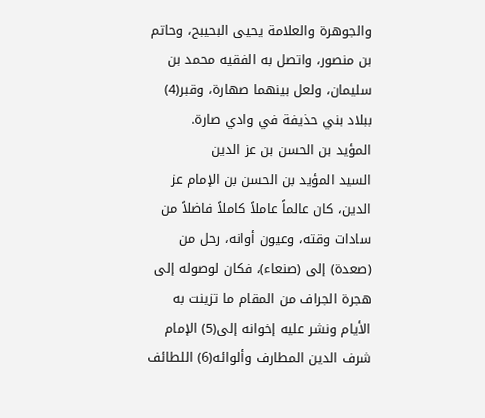والجوهرة والعلامة يحيى البحيبح، وحاتم بن منصور، واتصل به الفقيه محمد بن سليمان، ولعل بينهما صهارة، وقبر(4) ببلاد بني حذيفة في وادي صارة.
المؤيد بن الحسن بن عز الدين
السيد المؤيد بن الحسن بن الإمام عز الدين، كان عالماً عاملاً كاملاً فاضلاً من سادات وقته، وعيون أوانه، رحل من (صعدة) إلى (صنعاء)، فكان لوصوله إلى هجرة الجراف من المقام ما تزينت به الأيام ونشر عليه إخوانه إلى(5) الإمام شرف الدين المطارف وألوائه(6) اللطائف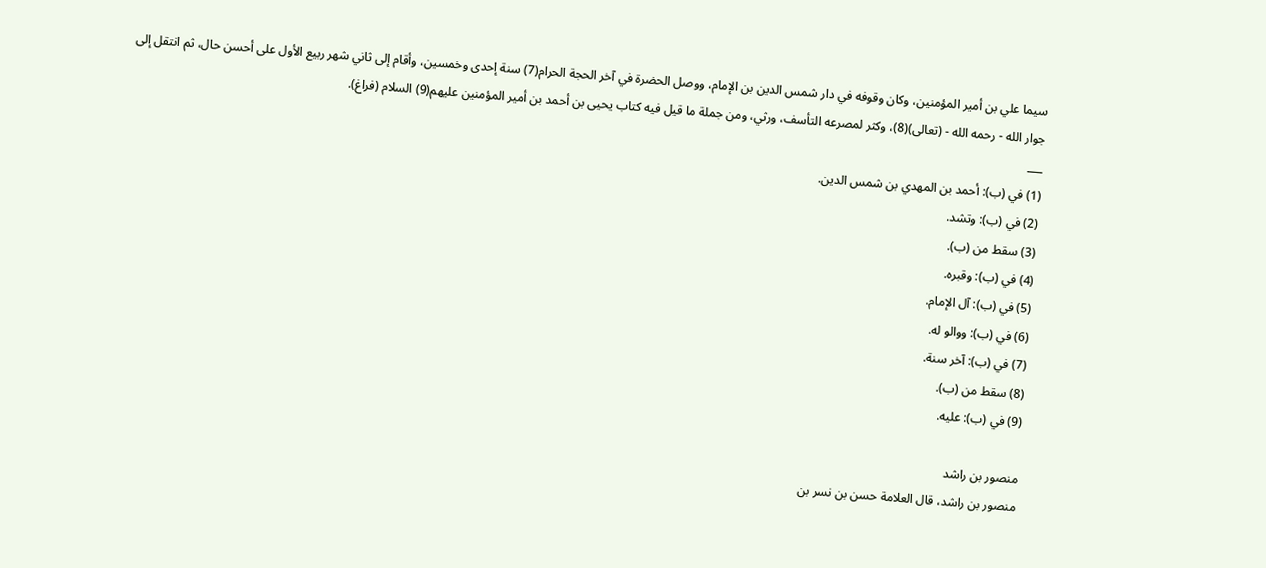سيما علي بن أمير المؤمنين، وكان وقوفه في دار شمس الدين بن الإمام، ووصل الحضرة في آخر الحجة الحرام(7) سنة إحدى وخمسين، وأقام إلى ثاني شهر ربيع الأول على أحسن حال، ثم انتقل إلى جوار الله - رحمه الله - (تعالى)(8)، وكثر لمصرعه التأسف، ورثي، ومن جملة ما قيل فيه كتاب يحيى بن أحمد بن أمير المؤمنين عليهم(9) السلام (فراغ).
___
(1) في (ب): أحمد بن المهدي بن شمس الدين.
(2) في (ب): وتشد.
(3) سقط من (ب).
(4) في (ب): وقبره.
(5) في (ب): آل الإمام.
(6) في (ب): ووالو له.
(7) في (ب): آخر سنة.
(8) سقط من (ب).
(9) في (ب): عليه.

منصور بن راشد
منصور بن راشد، قال العلامة حسن بن نسر بن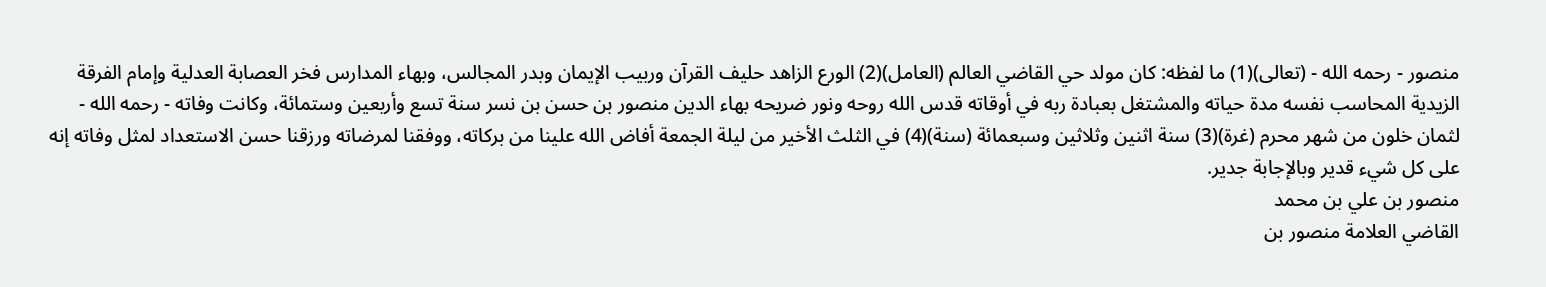منصور - رحمه الله - (تعالى)(1) ما لفظه: كان مولد حي القاضي العالم (العامل)(2) الورع الزاهد حليف القرآن وربيب الإيمان وبدر المجالس، وبهاء المدارس فخر العصابة العدلية وإمام الفرقة الزيدية المحاسب نفسه مدة حياته والمشتغل بعبادة ربه في أوقاته قدس الله روحه ونور ضريحه بهاء الدين منصور بن حسن بن نسر سنة تسع وأربعين وستمائة، وكانت وفاته - رحمه الله - لثمان خلون من شهر محرم (غرة)(3) سنة اثنين وثلاثين وسبعمائة (سنة)(4) في الثلث الأخير من ليلة الجمعة أفاض الله علينا من بركاته، ووفقنا لمرضاته ورزقنا حسن الاستعداد لمثل وفاته إنه على كل شيء قدير وبالإجابة جدير.
منصور بن علي بن محمد
القاضي العلامة منصور بن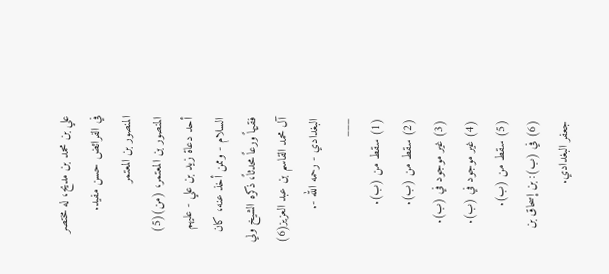علي بن محمد بن مديح، له مختصر في الفرائض حسن مفيد.
المنصور بن المعتمر
المنصور بن المعتمر، (من)(5) أحد دعاة زيد بن علي - عليهم السلام - وممن أخذ عنه، كان فقيهاً ورعاً محدثاً، ذكره الشيخ ولي آل محمد القاسم بن عبد العزيز(6) البغدادي - رحمه الله -.
___
(1) سقط من (ب).
(2) سقط من (ب).
(3) غير موجود في (ب).
(4) غير موجود في (ب).
(5) سقط من (ب).
(6) في (ب): بن إسحاق بن جعفر البغدادي.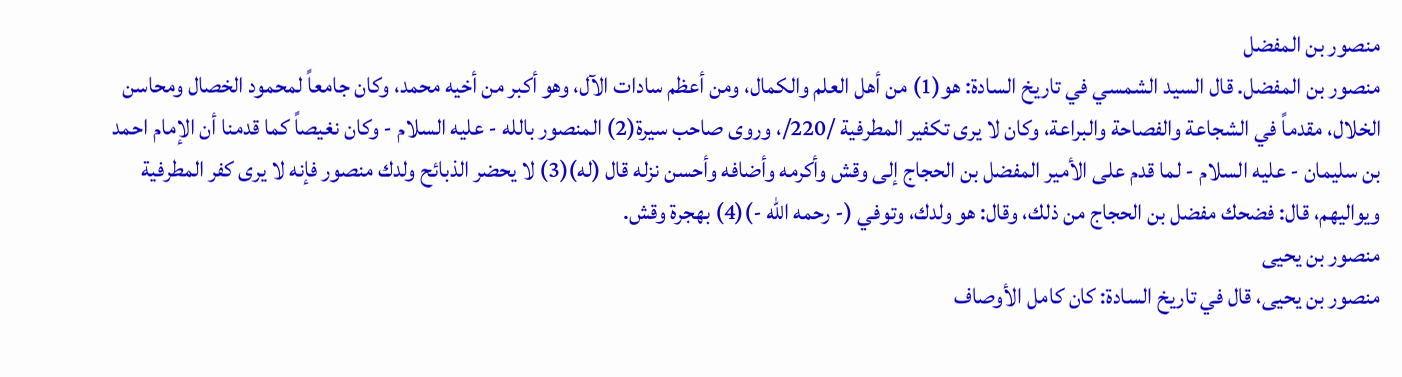منصور بن المفضل
منصور بن المفضل. قال السيد الشمسي في تاريخ السادة: هو(1) من أهل العلم والكمال، ومن أعظم سادات الآل، وهو أكبر من أخيه محمد، وكان جامعاً لمحمود الخصال ومحاسن الخلال، مقدماً في الشجاعة والفصاحة والبراعة، وكان لا يرى تكفير المطرفية /220/، وروى صاحب سيرة(2) المنصور بالله - عليه السلام - وكان نغيصاً كما قدمنا أن الإمام احمد بن سليمان - عليه السلام - لما قدم على الأمير المفضل بن الحجاج إلى وقش وأكرمه وأضافه وأحسن نزله قال (له)(3) لا يحضر الذبائح ولدك منصور فإنه لا يرى كفر المطرفية ويواليهم، قال: فضحك مفضل بن الحجاج من ذلك، وقال: هو ولدك، وتوفي (- رحمه الله -)(4) بهجرة وقش.
منصور بن يحيى
منصور بن يحيى، قال في تاريخ السادة: كان كامل الأوصاف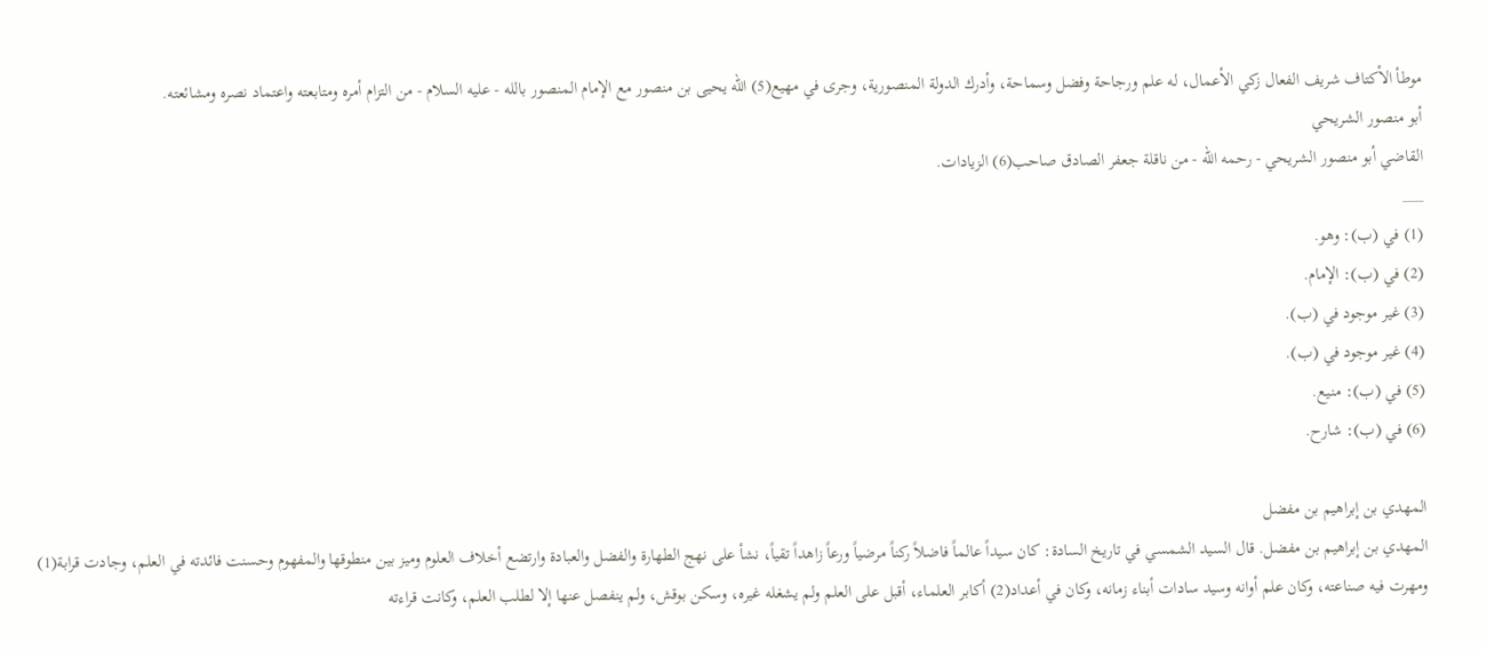موطأ الأكتاف شريف الفعال زكي الأعمال، له علم ورجاحة وفضل وسماحة، وأدرك الدولة المنصورية، وجرى في مهيع(5) الله يحيى بن منصور مع الإمام المنصور بالله - عليه السلام - من التزام أمره ومتابعته واعتماد نصره ومشائعته.
أبو منصور الشريحي
القاضي أبو منصور الشريحي - رحمه الله - من ناقلة جعفر الصادق صاحب(6) الزيادات.
___
(1) في (ب): وهو.
(2) في (ب): الإمام.
(3) غير موجود في (ب).
(4) غير موجود في (ب).
(5) في (ب): منيع.
(6) في (ب): شارح.

المهدي بن إبراهيم بن مفضل
المهدي بن إبراهيم بن مفضل. قال السيد الشمسي في تاريخ السادة: كان سيداً عالماً فاضلاً ركناً مرضياً ورعاً زاهداً تقياً، نشأ على نهج الطهارة والفضل والعبادة وارتضع أخلاف العلوم وميز بين منطوقها والمفهوم وحسنت فائدته في العلم، وجادت قرابة(1) ومهرت فيه صناعته، وكان علم أوانه وسيد سادات أبناء زمانه، وكان في أعداد(2) أكابر العلماء، أقبل على العلم ولم يشغله غيره، وسكن بوقش، ولم ينفصل عنها إلا لطلب العلم، وكانت قراءته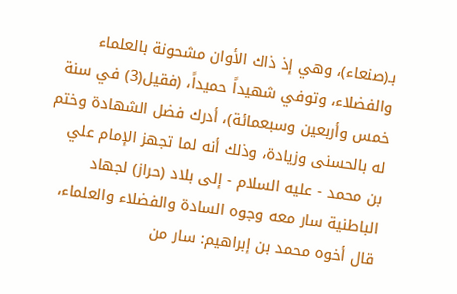بـ(صنعاء)، وهي إذ ذاك الأوان مشحونة بالعلماء والفضلاء، وتوفي شهيداً حميداً، (فقيل(3) في سنة خمس وأربعين وسبعمائة)، أدرك فضل الشهادة وختم له بالحسنى وزيادة، وذلك أنه لما تجهز الإمام علي بن محمد - عليه السلام - إلى بلاد (حراز) لجهاد الباطنية سار معه وجوه السادة والفضلاء والعلماء، قال أخوه محمد بن إبراهيم: سار من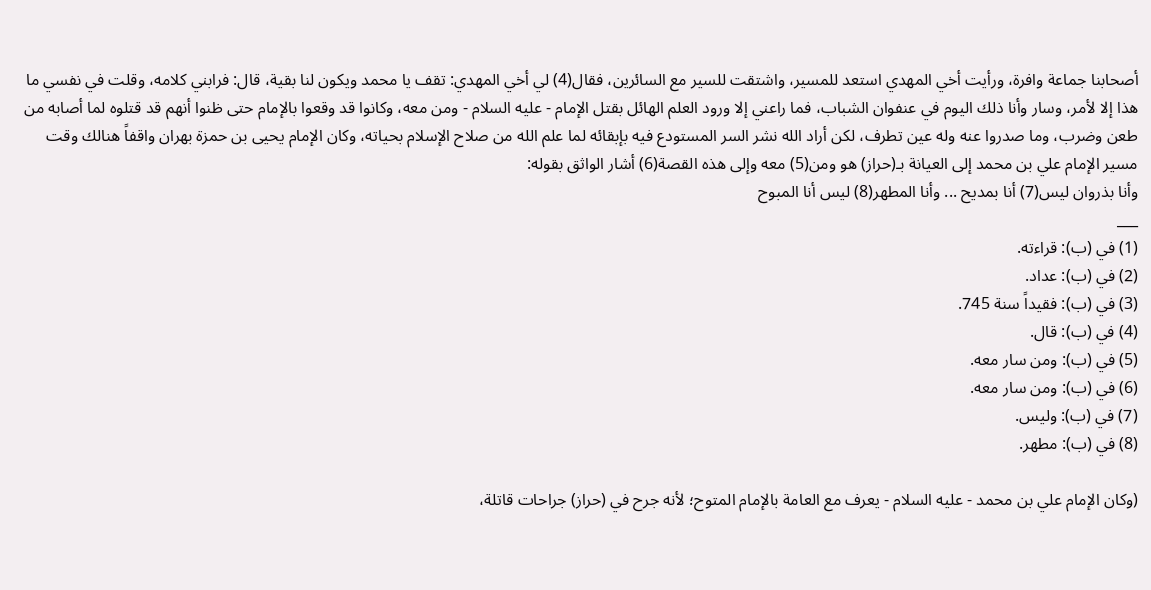أصحابنا جماعة وافرة، ورأيت أخي المهدي استعد للمسير، واشتقت للسير مع السائرين، فقال(4) لي أخي المهدي: تقف يا محمد ويكون لنا بقية، قال: فرابني كلامه، وقلت في نفسي ما هذا إلا لأمر، وسار وأنا ذلك اليوم في عنفوان الشباب، فما راعني إلا ورود العلم الهائل بقتل الإمام - عليه السلام - ومن معه، وكانوا قد وقعوا بالإمام حتى ظنوا أنهم قد قتلوه لما أصابه من طعن وضرب، وما صدروا عنه وله عين تطرف، لكن أراد الله نشر السر المستودع فيه بإبقائه لما علم الله من صلاح الإسلام بحياته، وكان الإمام يحيى بن حمزة بهران واقفاً هنالك وقت مسير الإمام علي بن محمد إلى العيانة بـ(حراز) هو ومن(5) معه وإلى هذه القصة(6) أشار الواثق بقوله:
وأنا بذروان ليس(7) أنا بمديح ... وأنا المطهر(8) ليس أنا المبوح
___
(1) في (ب): قراءته.
(2) في (ب): عداد.
(3) في (ب): فقيداً سنة 745.
(4) في (ب): قال.
(5) في (ب): ومن سار معه.
(6) في (ب): ومن سار معه.
(7) في (ب): وليس.
(8) في (ب): مطهر.

(وكان الإمام علي بن محمد - عليه السلام - يعرف مع العامة بالإمام المتوح؛ لأنه جرح في (حراز) جراحات قاتلة،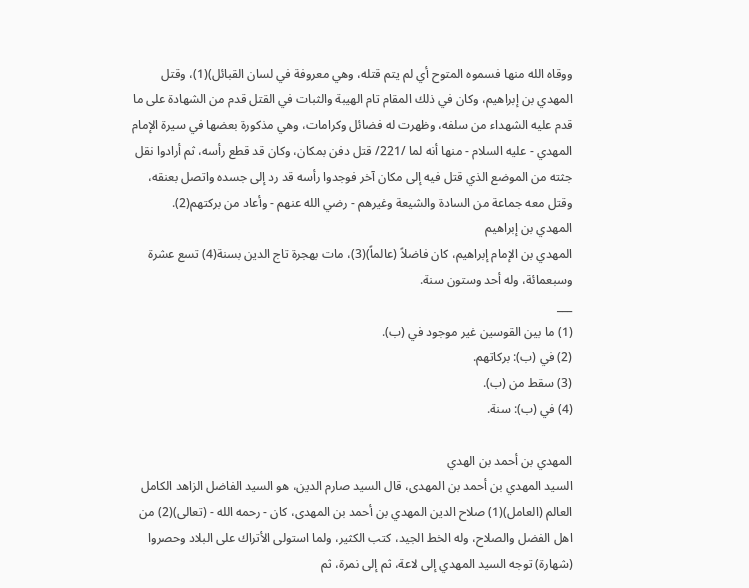ووقاه الله منها فسموه المتوح أي لم يتم قتله، وهي معروفة في لسان القبائل)(1)، وقتل المهدي بن إبراهيم، وكان في ذلك المقام تام الهيبة والثبات في القتل قدم من الشهادة على ما قدم عليه الشهداء من سلفه، وظهرت له فضائل وكرامات، وهي مذكورة بعضها في سيرة الإمام المهدي - عليه السلام - منها أنه لما /221/ قتل دفن بمكان، وكان قد قطع رأسه، ثم أرادوا نقل جثته من الموضع الذي قتل فيه إلى مكان آخر فوجدوا رأسه قد رد إلى جسده واتصل بعنقه، وقتل معه جماعة من السادة والشيعة وغيرهم - رضي الله عنهم - وأعاد من بركتهم(2).
المهدي بن إبراهيم
المهدي بن الإمام إبراهيم، كان فاضلاً (عالماً)(3)، مات بهجرة تاج الدين بسنة(4) تسع عشرة وسبعمائة، وله أحد وستون سنة.
___
(1) ما بين القوسين غير موجود في (ب).
(2) في (ب): بركاتهم.
(3) سقط من (ب).
(4) في (ب): سنة.

المهدي بن أحمد بن الهدي
السيد المهدي بن أحمد بن المهدى، قال السيد صارم الدين، هو السيد الفاضل الزاهد الكامل العالم (العامل)(1) صلاح الدين المهدي بن أحمد بن المهدى، كان - رحمه الله - (تعالى)(2) من اهل الفضل والصلاح، وله الخط الجيد، كتب الكثير، ولما استولى الأتراك على البلاد وحصروا (شهارة) توجه السيد المهدي إلى لاعة، ثم إلى نمرة، ثم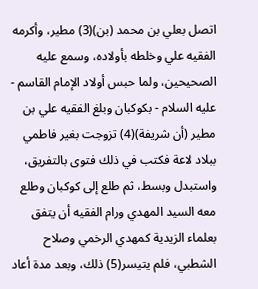اتصل بعلي بن محمد (بن)(3) مطير، وأكرمه الفقيه علي وخلطه بأولاده، وسمع عليه الصحيحين، ولما حبس أولاد الإمام القاسم - عليه السلام - بكوكبان وبلغ الفقيه علي بن مطير (أن شريفة)(4) تزوجت بغير فاطمي ببلاد لاعة فكتب في ذلك فتوى بالتفريق، واستبدل وبسط، ثم طلع إلى كوكبان وطلع معه السيد المهدي ورام الفقيه أن يتفق بعلماء الزيدية كمهدي الرخمي وصلاح الشطبي، فلم يتيسر(5) ذلك، وبعد مدة أعاد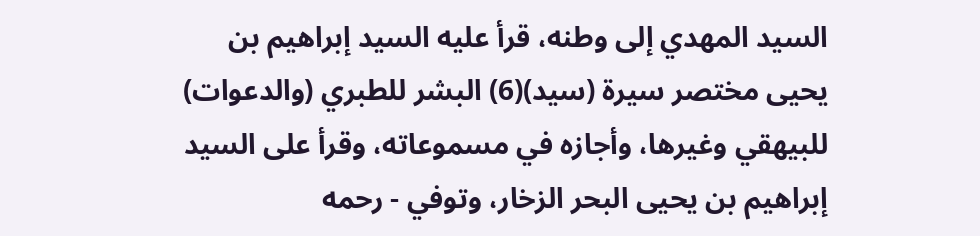السيد المهدي إلى وطنه، قرأ عليه السيد إبراهيم بن يحيى مختصر سيرة (سيد)(6) البشر للطبري (والدعوات) للبيهقي وغيرها، وأجازه في مسموعاته، وقرأ على السيد إبراهيم بن يحيى البحر الزخار، وتوفي - رحمه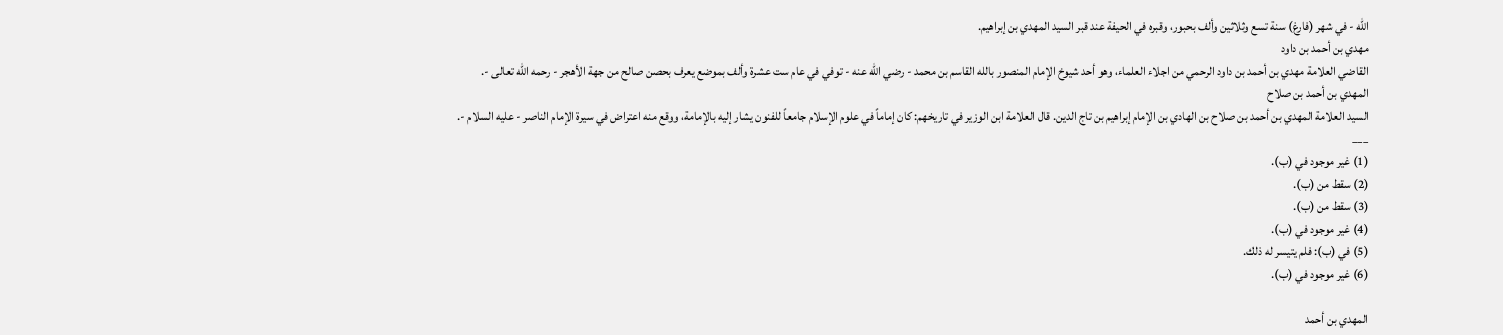الله - في شهر (فارغ) سنة تسع وثلاثين وألف بحبور، وقبره في الحيفة عند قبر السيد المهدي بن إبراهيم.
مهدي بن أحمد بن داود
القاضي العلامة مهدي بن أحمد بن داود الرحمي من اجلاء العلماء، وهو أحد شيوخ الإمام المنصور بالله القاسم بن محمد - رضي الله عنه - توفي في عام ست عشرة وألف بموضع يعرف بحصن صالح من جهة الأهجر - رحمه الله تعالى -.
المهدي بن أحمد بن صلاح
السيد العلامة المهدي بن أحمد بن صلاح بن الهادي بن الإمام إبراهيم بن تاج الدين. قال العلامة ابن الوزير في تاريخهم: كان إماماً في علوم الإسلام جامعاً للفنون يشار إليه بالإمامة، ووقع منه اعتراض في سيرة الإمام الناصر - عليه السلام -.
___
(1) غير موجود في (ب).
(2) سقط من (ب).
(3) سقط من (ب).
(4) غير موجود في (ب).
(5) في (ب): فلم يتيسر له ذلك.
(6) غير موجود في (ب).

المهدي بن أحمد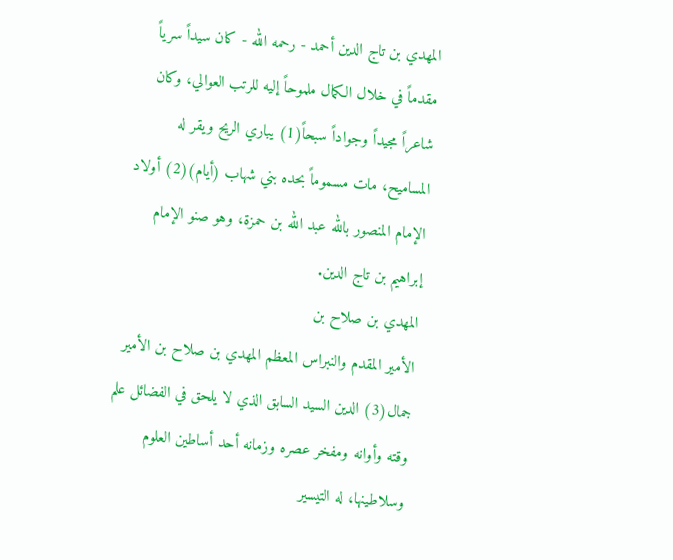المهدي بن تاج الدين أحمد - رحمه الله - كان سيداً سرياً مقدماً في خلال الكمال ملموحاً إليه للرتب العوالي، وكان شاعراً مجيداً وجواداً سبحاً(1) يباري الريح ويقر له المساميح، مات مسموماً بحده بني شهاب (أيام)(2) أولاد الإمام المنصور بالله عبد الله بن حمزة، وهو صنو الإمام إبراهيم بن تاج الدين.
المهدي بن صلاح بن
الأمير المقدم والنبراس المعظم المهدي بن صلاح بن الأمير جمال(3) الدين السيد السابق الذي لا يلحق في الفضائل علم وقته وأوانه ومفخر عصره وزمانه أحد أساطين العلوم وسلاطينها، له التيسير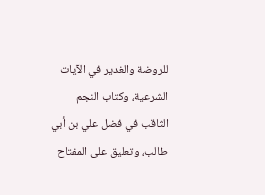للروضة والغدير في الآيات الشرعية، وكتاب النجم الثاقب في فضل علي بن أبي طالب، وتعليق على المفتاح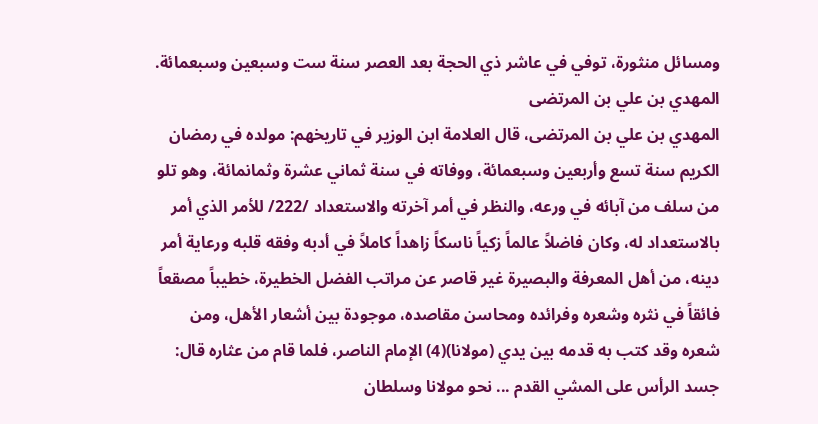ومسائل منثورة، توفي في عاشر ذي الحجة بعد العصر سنة ست وسبعين وسبعمائة.
المهدي بن علي بن المرتضى
المهدي بن علي بن المرتضى، قال العلامة ابن الوزير في تاريخهم: مولده في رمضان الكريم سنة تسع وأربعين وسبعمائة، ووفاته في سنة ثماني عشرة وثمانمائة، وهو تلو من سلف من آبائه في ورعه، والنظر في أمر آخرته والاستعداد /222/ للأمر الذي أمر بالاستعداد له، وكان فاضلاً عالماً زكياً ناسكاً زاهداً كاملاً في أدبه وفقه قلبه ورعاية أمر دينه، من أهل المعرفة والبصيرة غير قاصر عن مراتب الفضل الخطيرة، خطيباً مصقعاً فائقاً في نثره وشعره وفرائده ومحاسن مقاصده، موجودة بين أشعار الأهل، ومن شعره وقد كتب به قدمه بين يدي (مولانا)(4) الإمام الناصر، فلما قام من عثاره قال:
جسد الرأس على المشي القدم ... نحو مولانا وسلطان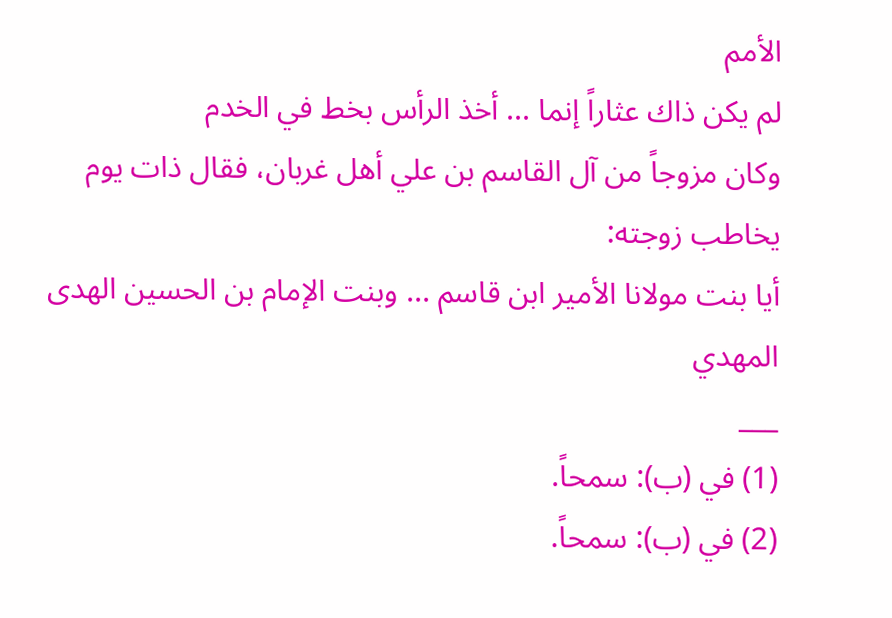الأمم
لم يكن ذاك عثاراً إنما ... أخذ الرأس بخط في الخدم
وكان مزوجاً من آل القاسم بن علي أهل غربان، فقال ذات يوم يخاطب زوجته:
أيا بنت مولانا الأمير ابن قاسم ... وبنت الإمام بن الحسين الهدى المهدي
___
(1) في (ب): سمحاً.
(2) في (ب): سمحاً.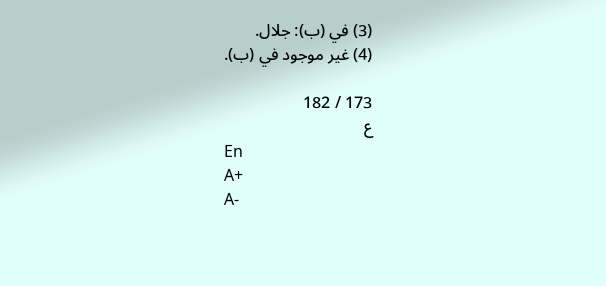(3) في (ب): جلال.
(4) غير موجود في (ب).

173 / 182
ع
En
A+
A-